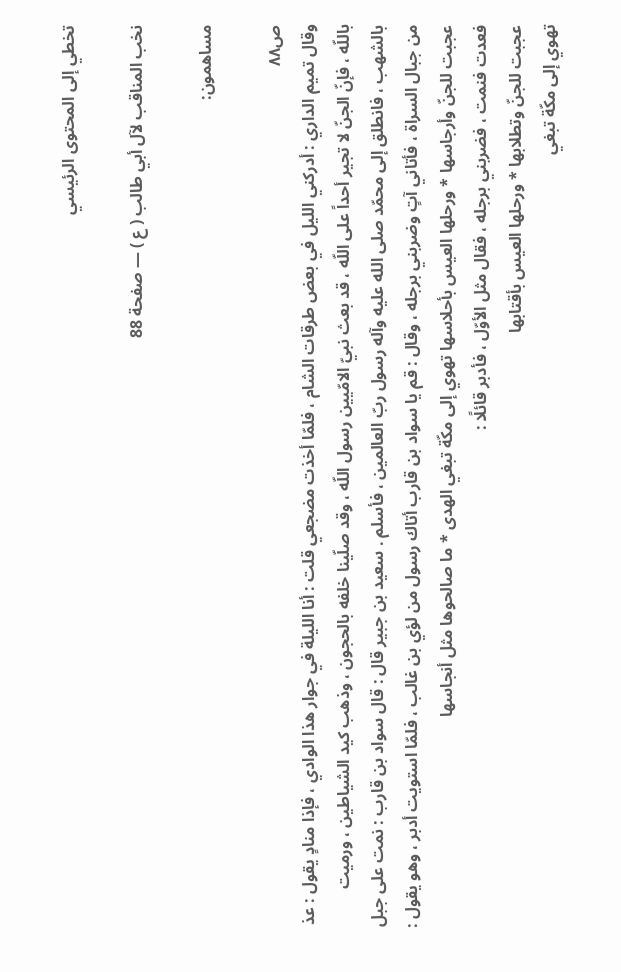تخطي إلى المحتوى الرئيسي

نخب المناقب لآل أبي طالب ( ع ) — صفحة 88

مساهمون:

ص٨٨
وقال تميم الداري : أدركني الليل في بعض طرقات الشام ، فلمّا أخذت مضجعي قلت : أنا الليلة في جوار هذا الوادي ، فإذا منادٍ يقول : عذ باللّه ، فإنّ الجنّ لا تجير أحداً على اللّه ، قد بعث نبيّ الامّيين رسول اللّه ، وقد صلّينا خلفه بالحجون ، وذهب كيد الشياطين ، ورميت بالشهب ، فانطلق إلى محمّد صلى الله عليه وآله رسول ربّ العالمين ، فأسلم . سعيد بن جبير قال : قال سواد بن قارب : نمت على جبل من جبال السراة ، فأتاني آتٍ وضربني برجله ، وقال : قم يا سواد بن قارب أتاك رسول من لؤي بن غالب ، فلمّا استويت أدبر ، وهو يقول :
عجبت للجنّ وأرجاسها * ورحلها العيس بأحلاسها تهوي إلى مكّة تبغي الهدى * ما صالحوها مثل أنجاسها
فعدت فنمت ، فضربني برجله ، فقال مثل الأوّل ، فأدبر قائلًا :
عجبت للجنّ وتطلابها * ورحلها العيس بأقتابها
تهوي إلى مكّة تبغي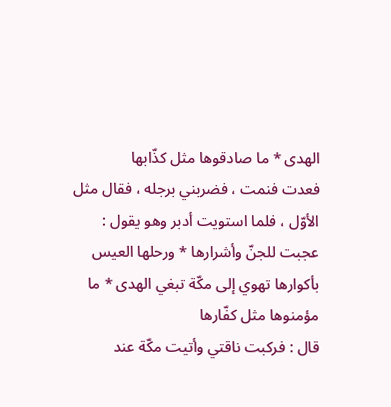الهدى * ما صادقوها مثل كذّابها
فعدت فنمت ، فضربني برجله ، فقال مثل الأوّل ، فلما استويت أدبر وهو يقول :
عجبت للجنّ وأشرارها * ورحلها العيس بأكوارها تهوي إلى مكّة تبغي الهدى * ما مؤمنوها مثل كفّارها
قال : فركبت ناقتي وأتيت مكّة عند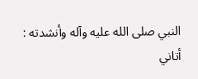النبي صلى الله عليه وآله وأنشدته :
أتاني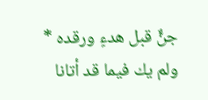جنٌّ قبل هدءٍ ورقده * ولم يك فيما قد أتانا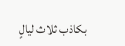بكاذب ثلاث ليالٍ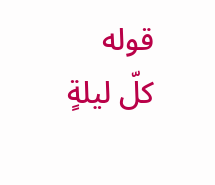قوله كلّ ليلةٍ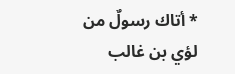* أتاك رسولٌ من لؤي بن غالب